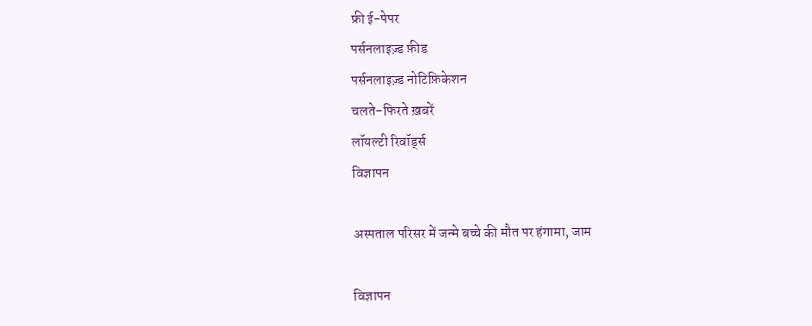फ्री ई-पेपर
पर्सनलाइज़्ड फ़ीड
पर्सनलाइज़्ड नोटिफ़िकेशन
चलते-फिरते ख़बरें
लॉयल्टी रिवॉर्ड्स
विज्ञापन

अस्पताल परिसर में जन्मे बच्चे की मौत पर हंगामा, जाम

विज्ञापन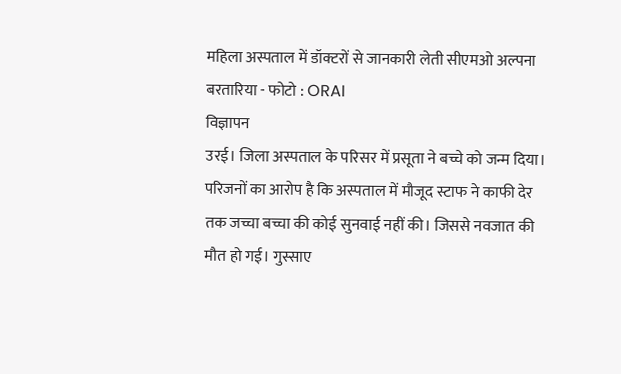महिला अस्पताल में डॉक्टरों से जानकारी लेती सीएमओ अल्पना बरतारिया - फोटो : ORAI
विज्ञापन
उरई। जिला अस्पताल के परिसर में प्रसूता ने बच्चे को जन्म दिया। परिजनों का आरोप है कि अस्पताल में मौजूद स्टाफ ने काफी देर तक जच्चा बच्चा की कोई सुनवाई नहीं की। जिससे नवजात की मौत हो गई। गुस्साए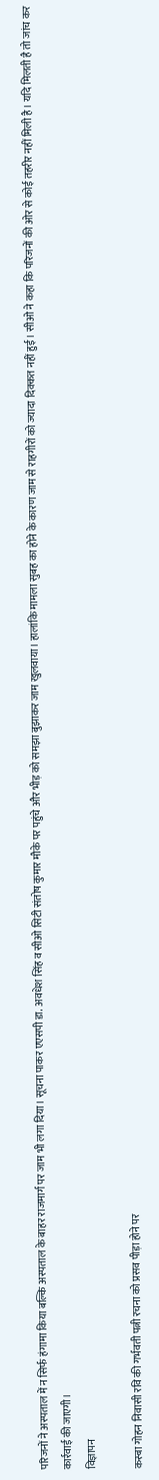परिजनों ने अस्पताल में न सिर्फ हंगामा किया बल्कि अस्पताल के बाहर राजमार्ग पर जाम भी लगा दिया। सूचना पाकर एएसपी डा. अवधेश सिंह व सीओ सिटी संतोष कुमार मौके पर पहुंचे और भीड़ को समझा बुझाकर जाम खुलवाया। हालांकि मामला सुबह का होने के कारण जाम से राहगीरों को ज्यादा दिक्कत नहीं हुई। सीओ ने कहा कि परिजनों की ओर से कोई तहरीर नहीं मिली है। यदि मिलती है तो जांच कर कार्रवाई की जाएगी।
विज्ञापन

कस्बा गोहन निवासी रवि की गर्भवती पत्नी रचना को प्रसव पीड़ा होने पर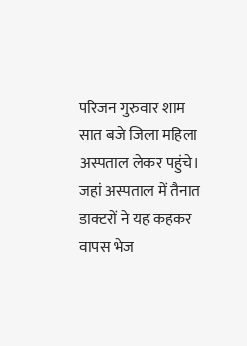परिजन गुरुवार शाम सात बजे जिला महिला अस्पताल लेकर पहुंचे। जहां अस्पताल में तैनात डाक्टरों ने यह कहकर वापस भेज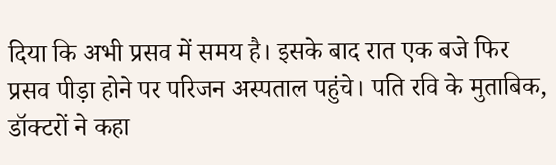दिया कि अभी प्रसव में समय है। इसके बाद रात एक बजे फिर प्रसव पीड़ा होने पर परिजन अस्पताल पहुंचे। पति रवि के मुताबिक, डॉक्टरों ने कहा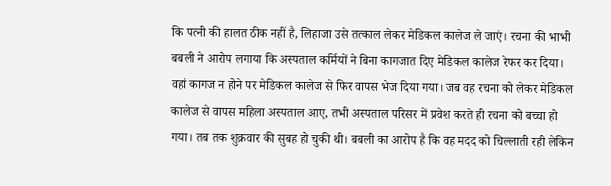कि पत्नी की हालत ठीक नहीं है, लिहाजा उसे तत्काल लेकर मेडिकल कालेज ले जाएं। रचना की भाभी बबली ने आरोप लगाया कि अस्पताल कर्मियों ने बिना कागजात दिए मेडिकल कालेज रेफर कर दिया।
वहां कागज न होने पर मेडिकल कालेज से फिर वापस भेज दिया गया। जब वह रचना को लेकर मेडिकल कालेज से वापस महिला अस्पताल आए, तभी अस्पताल परिसर में प्रवेश करते ही रचना को बच्चा हो गया। तब तक शुक्रवार की सुबह हो चुकी थी। बबली का आरोप है कि वह मदद को चिल्लाती रही लेकिन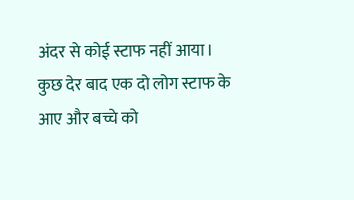अंदर से कोई स्टाफ नहीं आया। कुछ देर बाद एक दो लोग स्टाफ के आए और बच्चे को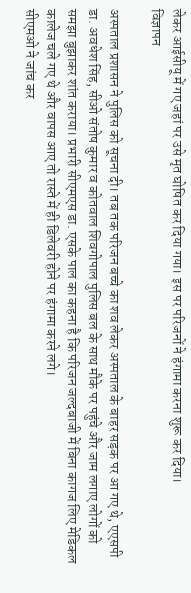लेकर आईसीयू में गए जहां पर उसे मृत घोषित कर दिया गया। इस पर परिजनों ने हंगामा करना शुरू कर दिया।
विज्ञापन

अस्पताल प्रशासन ने पुलिस को सूचना दी। तब तक परिजन बच्चे का शव लेकर अस्पताल के बाहर सड़क पर आ गए थे, एएसपी डा. अवधेश सिंह, सीओ संतोष कुमार व कोतवाल शिवगोपाल पुलिस बल के साथ मौके पर पहुंचे और जाम लगाए लोगों को समझा बुझाकर शांत कराया। प्रभारी सीएमएस डा. एसके पाल का कहना है कि परिजन जल्दबाजी में बिना कागज लिए मेडिकल कालेज चले गए थे और वापस आए तो रास्ते में ही डिलेवरी होने पर हंगामा करने लगे।
सीएमओ ने जांच कर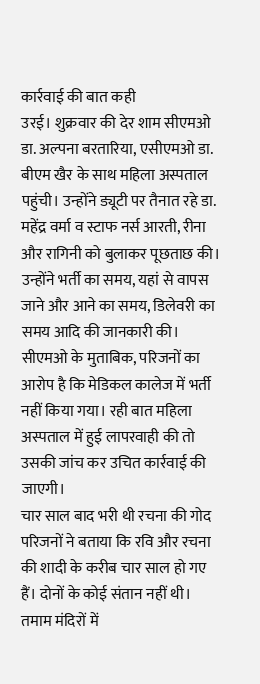कार्रवाई की बात कही
उरई। शुक्रवार की देर शाम सीएमओ डा. अल्पना बरतारिया, एसीएमओ डा. बीएम खैर के साथ महिला अस्पताल पहुंची। उन्होंने ड्यूटी पर तैनात रहे डा. महेंद्र वर्मा व स्टाफ नर्स आरती, रीना और रागिनी को बुलाकर पूछताछ की। उन्होंने भर्ती का समय, यहां से वापस जाने और आने का समय, डिलेवरी का समय आदि की जानकारी की। सीएमओ के मुताबिक, परिजनों का आरोप है कि मेडिकल कालेज में भर्ती नहीं किया गया। रही बात महिला अस्पताल में हुई लापरवाही की तो उसकी जांच कर उचित कार्रवाई की जाएगी।
चार साल बाद भरी थी रचना की गोद
परिजनों ने बताया कि रवि और रचना की शादी के करीब चार साल हो गए हैं। दोनों के कोई संतान नहीं थी। तमाम मंदिरों में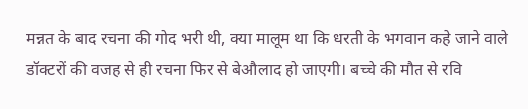मन्नत के बाद रचना की गोद भरी थी, क्या मालूम था कि धरती के भगवान कहे जाने वाले डॉक्टरों की वजह से ही रचना फिर से बेऔलाद हो जाएगी। बच्चे की मौत से रवि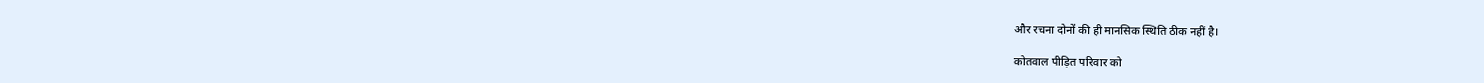और रचना दोनों की ही मानसिक स्थिति ठीक नहीं है।

कोतवाल पीड़ित परिवार को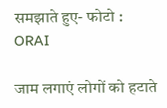समझाते हुए- फोटो : ORAI

जाम लगाएं लोगों को हटाते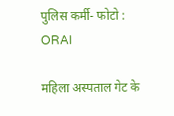पुलिस कर्मी- फोटो : ORAI

महिला अस्पताल गेट के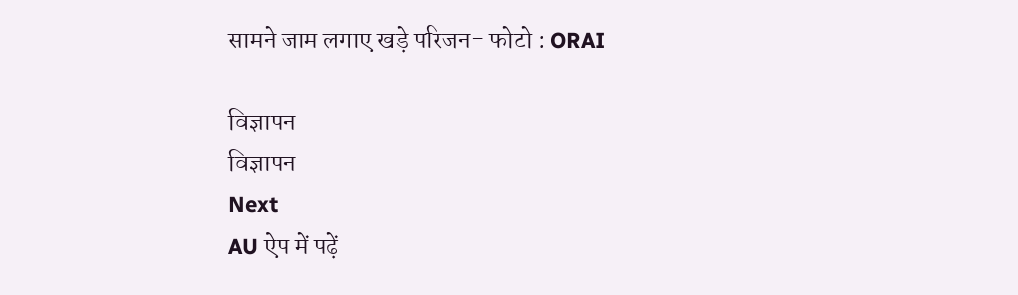सामने जाम लगाए खड़े परिजन- फोटो : ORAI

विज्ञापन
विज्ञापन
Next
AU ऐप में पढ़ें